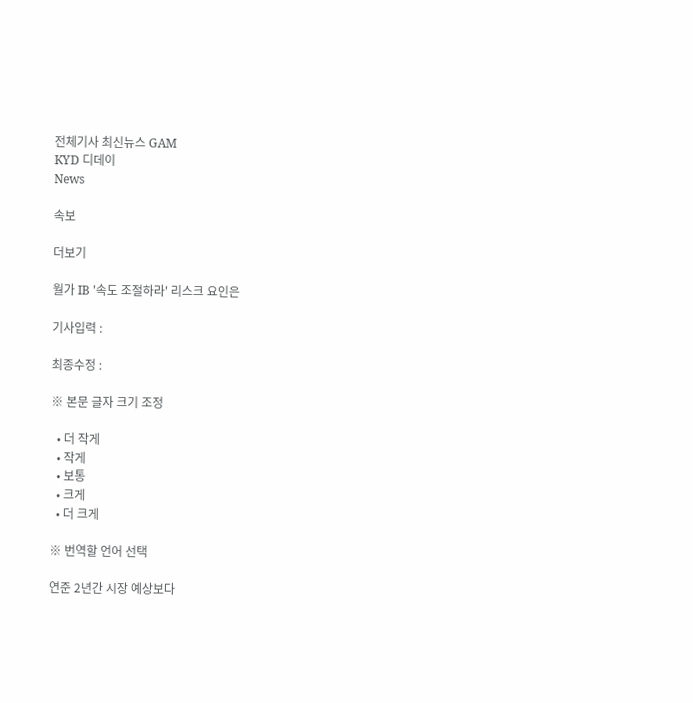전체기사 최신뉴스 GAM
KYD 디데이
News

속보

더보기

월가 IB '속도 조절하라' 리스크 요인은

기사입력 :

최종수정 :

※ 본문 글자 크기 조정

  • 더 작게
  • 작게
  • 보통
  • 크게
  • 더 크게

※ 번역할 언어 선택

연준 2년간 시장 예상보다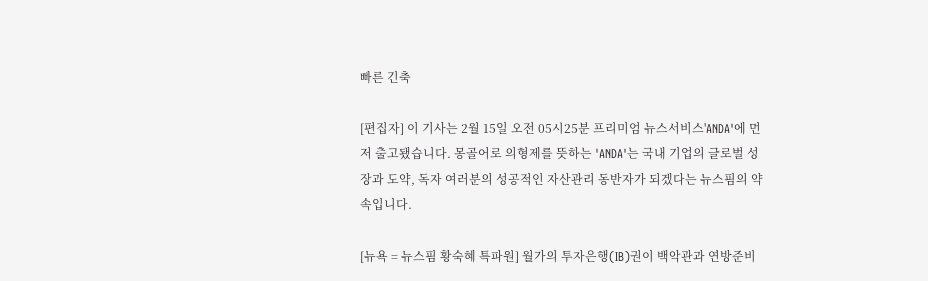빠른 긴축

[편집자] 이 기사는 2월 15일 오전 05시25분 프리미엄 뉴스서비스'ANDA'에 먼저 출고됐습니다. 몽골어로 의형제를 뜻하는 'ANDA'는 국내 기업의 글로벌 성장과 도약, 독자 여러분의 성공적인 자산관리 동반자가 되겠다는 뉴스핌의 약속입니다.

[뉴욕 = 뉴스핌 황숙혜 특파원] 월가의 투자은행(IB)권이 백악관과 연방준비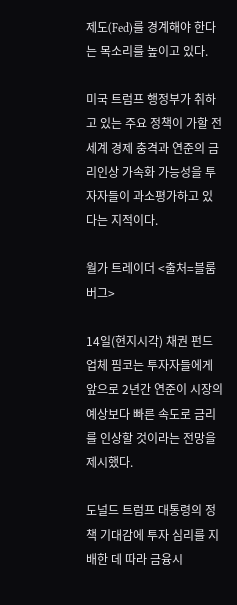제도(Fed)를 경계해야 한다는 목소리를 높이고 있다.

미국 트럼프 행정부가 취하고 있는 주요 정책이 가할 전세계 경제 충격과 연준의 금리인상 가속화 가능성을 투자자들이 과소평가하고 있다는 지적이다.

월가 트레이더 <출처=블룸버그>

14일(현지시각) 채권 펀드업체 핌코는 투자자들에게 앞으로 2년간 연준이 시장의 예상보다 빠른 속도로 금리를 인상할 것이라는 전망을 제시했다.

도널드 트럼프 대통령의 정책 기대감에 투자 심리를 지배한 데 따라 금융시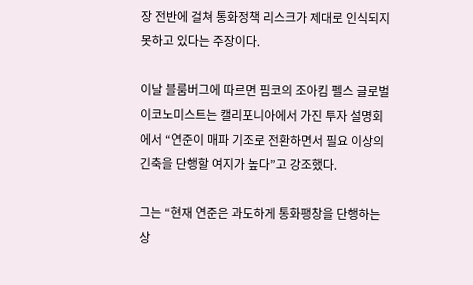장 전반에 걸쳐 통화정책 리스크가 제대로 인식되지 못하고 있다는 주장이다.

이날 블룸버그에 따르면 핌코의 조아킴 펠스 글로벌 이코노미스트는 캘리포니아에서 가진 투자 설명회에서 “연준이 매파 기조로 전환하면서 필요 이상의 긴축을 단행할 여지가 높다”고 강조했다.

그는 “현재 연준은 과도하게 통화팽창을 단행하는 상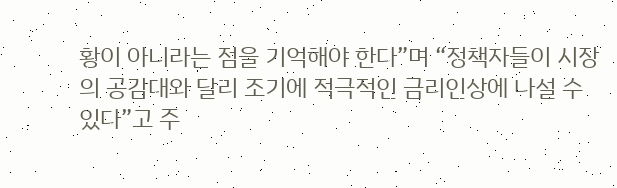황이 아니라는 점을 기억해야 한다”며 “정책자들이 시장의 공감대와 달리 조기에 적극적인 금리인상에 나설 수 있다”고 주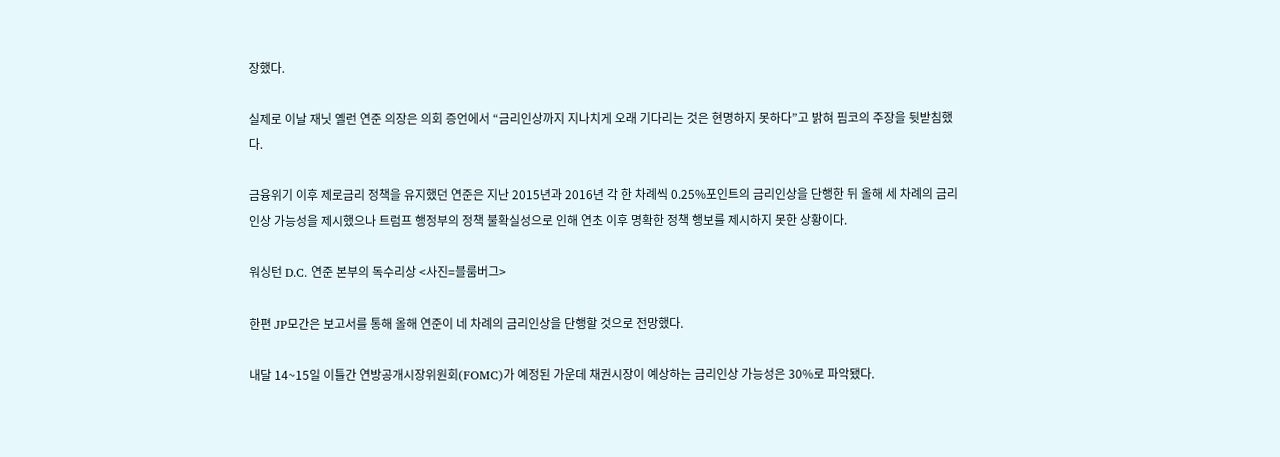장했다.

실제로 이날 재닛 옐런 연준 의장은 의회 증언에서 “금리인상까지 지나치게 오래 기다리는 것은 현명하지 못하다”고 밝혀 핌코의 주장을 뒷받침했다.

금융위기 이후 제로금리 정책을 유지했던 연준은 지난 2015년과 2016년 각 한 차례씩 0.25%포인트의 금리인상을 단행한 뒤 올해 세 차례의 금리인상 가능성을 제시했으나 트럼프 행정부의 정책 불확실성으로 인해 연초 이후 명확한 정책 행보를 제시하지 못한 상황이다.

워싱턴 D.C. 연준 본부의 독수리상 <사진=블룸버그>

한편 JP모간은 보고서를 통해 올해 연준이 네 차례의 금리인상을 단행할 것으로 전망했다.

내달 14~15일 이틀간 연방공개시장위원회(FOMC)가 예정된 가운데 채권시장이 예상하는 금리인상 가능성은 30%로 파악됐다.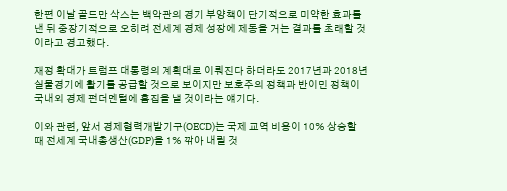한편 이날 골드만 삭스는 백악관의 경기 부양책이 단기적으로 미약한 효과를 낸 뒤 중장기적으로 오히려 전세계 경제 성장에 제동을 거는 결과를 초래할 것이라고 경고했다.

재정 확대가 트럼프 대통령의 계획대로 이뤄진다 하더라도 2017년과 2018년 실물경기에 활기를 공급할 것으로 보이지만 보호주의 정책과 반이민 정책이 국내외 경제 펀더멘털에 흠집을 낼 것이라는 얘기다.

이와 관련, 앞서 경제협력개발기구(OECD)는 국제 교역 비용이 10% 상승할 때 전세계 국내총생산(GDP)을 1% 깎아 내릴 것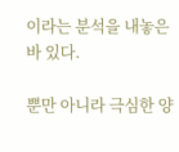이라는 분석을 내놓은 바 있다.

뿐만 아니라 극심한 양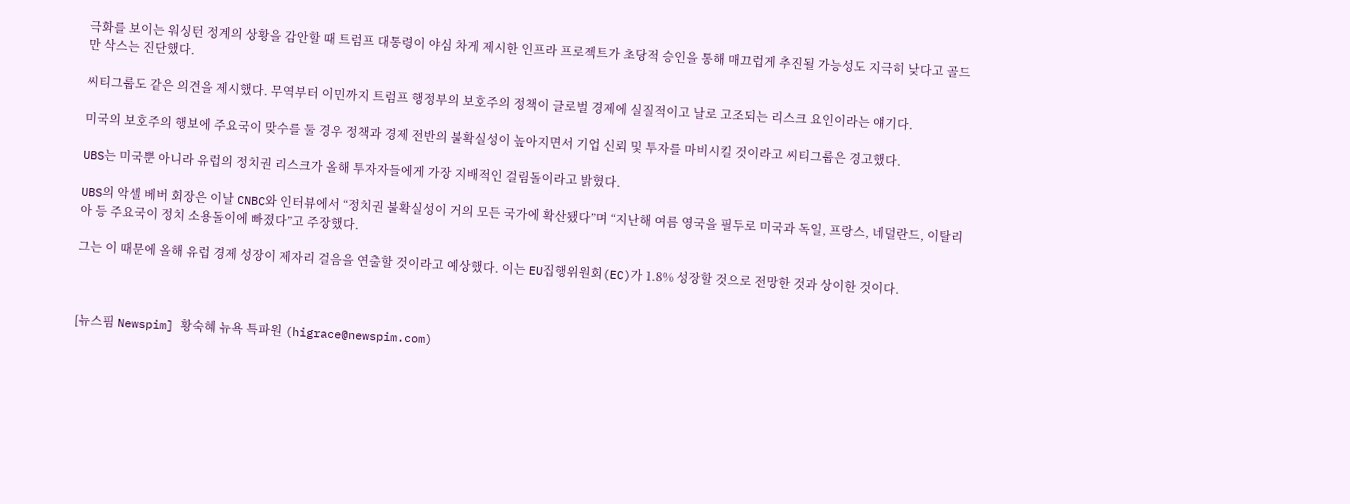극화를 보이는 워싱턴 정계의 상황을 감안할 때 트럼프 대통령이 야심 차게 제시한 인프라 프로젝트가 초당적 승인을 통해 매끄럽게 추진될 가능성도 지극히 낮다고 골드만 삭스는 진단했다.

씨티그룹도 같은 의견을 제시했다. 무역부터 이민까지 트럼프 행정부의 보호주의 정책이 글로벌 경제에 실질적이고 날로 고조되는 리스크 요인이라는 얘기다.

미국의 보호주의 행보에 주요국이 맞수를 둘 경우 정책과 경제 전반의 불확실성이 높아지면서 기업 신뢰 및 투자를 마비시킬 것이라고 씨티그룹은 경고했다.

UBS는 미국뿐 아니라 유럽의 정치권 리스크가 올해 투자자들에게 가장 지배적인 걸림돌이라고 밝혔다.

UBS의 악셀 베버 회장은 이날 CNBC와 인터뷰에서 “정치권 불확실성이 거의 모든 국가에 확산됐다”며 “지난해 여름 영국을 필두로 미국과 독일, 프랑스, 네덜란드, 이탈리아 등 주요국이 정치 소용돌이에 빠졌다”고 주장했다.

그는 이 때문에 올해 유럽 경제 성장이 제자리 걸음을 연출할 것이라고 예상했다. 이는 EU집행위원회(EC)가 1.8% 성장할 것으로 전망한 것과 상이한 것이다.



[뉴스핌 Newspim] 황숙혜 뉴욕 특파원 (higrace@newspim.com)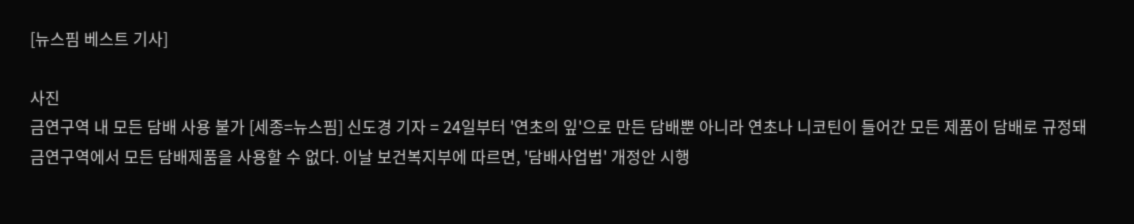[뉴스핌 베스트 기사]

사진
금연구역 내 모든 담배 사용 불가 [세종=뉴스핌] 신도경 기자 = 24일부터 '연초의 잎'으로 만든 담배뿐 아니라 연초나 니코틴이 들어간 모든 제품이 담배로 규정돼 금연구역에서 모든 담배제품을 사용할 수 없다. 이날 보건복지부에 따르면, '담배사업법' 개정안 시행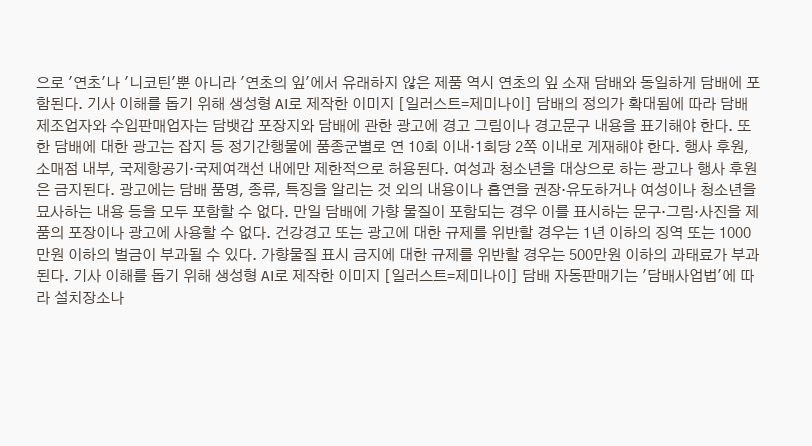으로 '연초'나 '니코틴'뿐 아니라 '연초의 잎'에서 유래하지 않은 제품 역시 연초의 잎 소재 담배와 동일하게 담배에 포함된다. 기사 이해를 돕기 위해 생성형 AI로 제작한 이미지 [일러스트=제미나이] 담배의 정의가 확대됨에 따라 담배 제조업자와 수입판매업자는 담뱃갑 포장지와 담배에 관한 광고에 경고 그림이나 경고문구 내용을 표기해야 한다. 또한 담배에 대한 광고는 잡지 등 정기간행물에 품종군별로 연 10회 이내·1회당 2쪽 이내로 게재해야 한다. 행사 후원, 소매점 내부, 국제항공기·국제여객선 내에만 제한적으로 허용된다. 여성과 청소년을 대상으로 하는 광고나 행사 후원은 금지된다. 광고에는 담배 품명, 종류, 특징을 알리는 것 외의 내용이나 흡연을 권장·유도하거나 여성이나 청소년을 묘사하는 내용 등을 모두 포함할 수 없다. 만일 담배에 가향 물질이 포함되는 경우 이를 표시하는 문구·그림·사진을 제품의 포장이나 광고에 사용할 수 없다. 건강경고 또는 광고에 대한 규제를 위반할 경우는 1년 이하의 징역 또는 1000만원 이하의 벌금이 부과될 수 있다. 가향물질 표시 금지에 대한 규제를 위반할 경우는 500만원 이하의 과태료가 부과된다. 기사 이해를 돕기 위해 생성형 AI로 제작한 이미지 [일러스트=제미나이] 담배 자동판매기는 '담배사업법'에 따라 설치장소나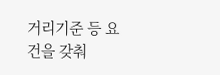거리기준 등 요건을 갖춰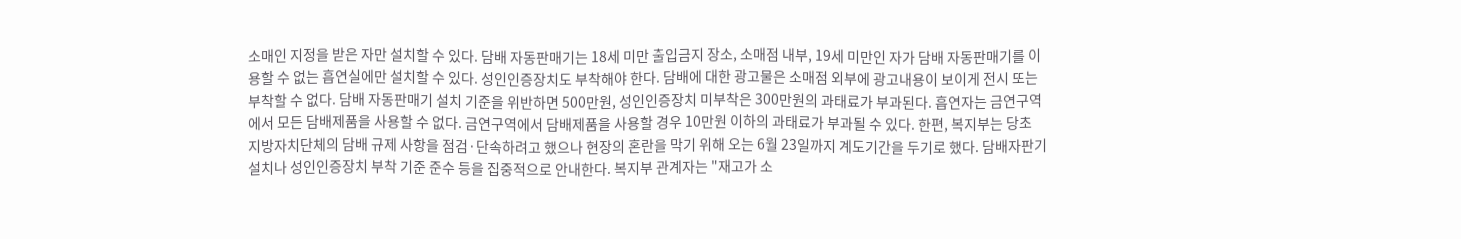소매인 지정을 받은 자만 설치할 수 있다. 담배 자동판매기는 18세 미만 출입금지 장소, 소매점 내부, 19세 미만인 자가 담배 자동판매기를 이용할 수 없는 흡연실에만 설치할 수 있다. 성인인증장치도 부착해야 한다. 담배에 대한 광고물은 소매점 외부에 광고내용이 보이게 전시 또는 부착할 수 없다. 담배 자동판매기 설치 기준을 위반하면 500만원, 성인인증장치 미부착은 300만원의 과태료가 부과된다. 흡연자는 금연구역에서 모든 담배제품을 사용할 수 없다. 금연구역에서 담배제품을 사용할 경우 10만원 이하의 과태료가 부과될 수 있다. 한편, 복지부는 당초 지방자치단체의 담배 규제 사항을 점검·단속하려고 했으나 현장의 혼란을 막기 위해 오는 6월 23일까지 계도기간을 두기로 했다. 담배자판기 설치나 성인인증장치 부착 기준 준수 등을 집중적으로 안내한다. 복지부 관계자는 "재고가 소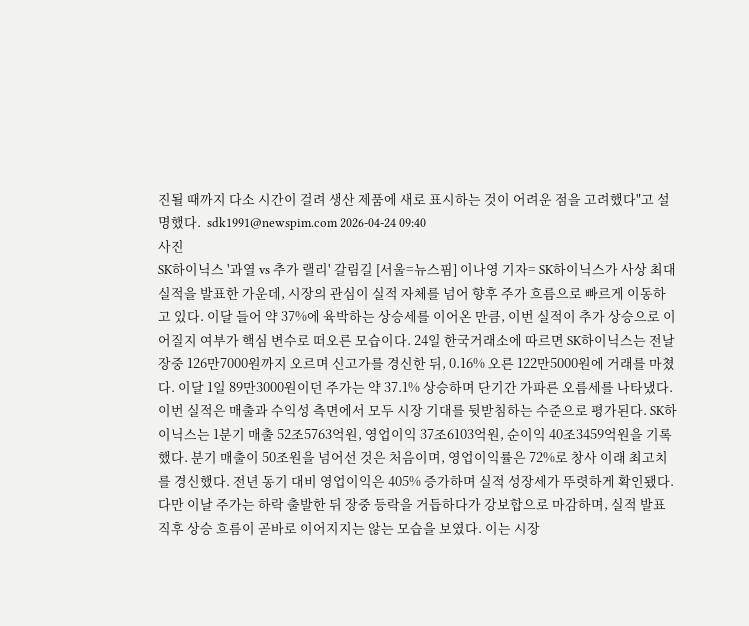진될 때까지 다소 시간이 걸려 생산 제품에 새로 표시하는 것이 어려운 점을 고려했다"고 설명했다.  sdk1991@newspim.com 2026-04-24 09:40
사진
SK하이닉스 '과열 vs 추가 랠리' 갈림길 [서울=뉴스핌] 이나영 기자= SK하이닉스가 사상 최대 실적을 발표한 가운데, 시장의 관심이 실적 자체를 넘어 향후 주가 흐름으로 빠르게 이동하고 있다. 이달 들어 약 37%에 육박하는 상승세를 이어온 만큼, 이번 실적이 추가 상승으로 이어질지 여부가 핵심 변수로 떠오른 모습이다. 24일 한국거래소에 따르면 SK하이닉스는 전날 장중 126만7000원까지 오르며 신고가를 경신한 뒤, 0.16% 오른 122만5000원에 거래를 마쳤다. 이달 1일 89만3000원이던 주가는 약 37.1% 상승하며 단기간 가파른 오름세를 나타냈다. 이번 실적은 매출과 수익성 측면에서 모두 시장 기대를 뒷받침하는 수준으로 평가된다. SK하이닉스는 1분기 매출 52조5763억원, 영업이익 37조6103억원, 순이익 40조3459억원을 기록했다. 분기 매출이 50조원을 넘어선 것은 처음이며, 영업이익률은 72%로 창사 이래 최고치를 경신했다. 전년 동기 대비 영업이익은 405% 증가하며 실적 성장세가 뚜렷하게 확인됐다. 다만 이날 주가는 하락 출발한 뒤 장중 등락을 거듭하다가 강보합으로 마감하며, 실적 발표 직후 상승 흐름이 곧바로 이어지지는 않는 모습을 보였다. 이는 시장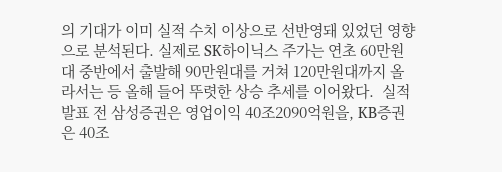의 기대가 이미 실적 수치 이상으로 선반영돼 있었던 영향으로 분석된다. 실제로 SK하이닉스 주가는 연초 60만원대 중반에서 출발해 90만원대를 거쳐 120만원대까지 올라서는 등 올해 들어 뚜렷한 상승 추세를 이어왔다.  실적 발표 전 삼성증권은 영업이익 40조2090억원을, KB증권은 40조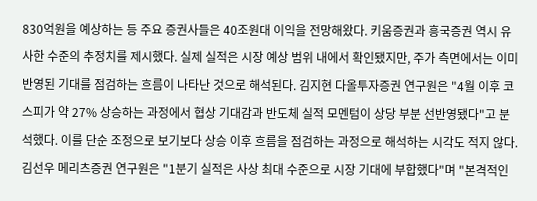830억원을 예상하는 등 주요 증권사들은 40조원대 이익을 전망해왔다. 키움증권과 흥국증권 역시 유사한 수준의 추정치를 제시했다. 실제 실적은 시장 예상 범위 내에서 확인됐지만, 주가 측면에서는 이미 반영된 기대를 점검하는 흐름이 나타난 것으로 해석된다. 김지현 다올투자증권 연구원은 "4월 이후 코스피가 약 27% 상승하는 과정에서 협상 기대감과 반도체 실적 모멘텀이 상당 부분 선반영됐다"고 분석했다. 이를 단순 조정으로 보기보다 상승 이후 흐름을 점검하는 과정으로 해석하는 시각도 적지 않다. 김선우 메리츠증권 연구원은 "1분기 실적은 사상 최대 수준으로 시장 기대에 부합했다"며 "본격적인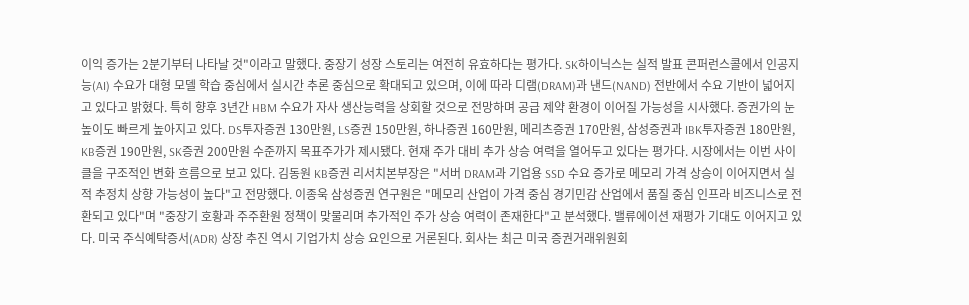이익 증가는 2분기부터 나타날 것"이라고 말했다. 중장기 성장 스토리는 여전히 유효하다는 평가다. SK하이닉스는 실적 발표 콘퍼런스콜에서 인공지능(AI) 수요가 대형 모델 학습 중심에서 실시간 추론 중심으로 확대되고 있으며, 이에 따라 디램(DRAM)과 낸드(NAND) 전반에서 수요 기반이 넓어지고 있다고 밝혔다. 특히 향후 3년간 HBM 수요가 자사 생산능력을 상회할 것으로 전망하며 공급 제약 환경이 이어질 가능성을 시사했다. 증권가의 눈높이도 빠르게 높아지고 있다. DS투자증권 130만원, LS증권 150만원, 하나증권 160만원, 메리츠증권 170만원, 삼성증권과 IBK투자증권 180만원, KB증권 190만원, SK증권 200만원 수준까지 목표주가가 제시됐다. 현재 주가 대비 추가 상승 여력을 열어두고 있다는 평가다. 시장에서는 이번 사이클을 구조적인 변화 흐름으로 보고 있다. 김동원 KB증권 리서치본부장은 "서버 DRAM과 기업용 SSD 수요 증가로 메모리 가격 상승이 이어지면서 실적 추정치 상향 가능성이 높다"고 전망했다. 이종욱 삼성증권 연구원은 "메모리 산업이 가격 중심 경기민감 산업에서 품질 중심 인프라 비즈니스로 전환되고 있다"며 "중장기 호황과 주주환원 정책이 맞물리며 추가적인 주가 상승 여력이 존재한다"고 분석했다. 밸류에이션 재평가 기대도 이어지고 있다. 미국 주식예탁증서(ADR) 상장 추진 역시 기업가치 상승 요인으로 거론된다. 회사는 최근 미국 증권거래위원회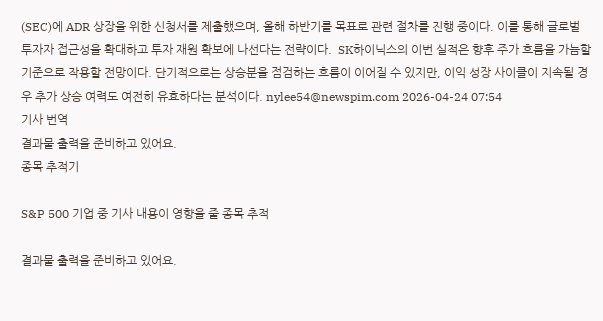(SEC)에 ADR 상장을 위한 신청서를 제출했으며, 올해 하반기를 목표로 관련 절차를 진행 중이다. 이를 통해 글로벌 투자자 접근성을 확대하고 투자 재원 확보에 나선다는 전략이다.  SK하이닉스의 이번 실적은 향후 주가 흐름을 가늠할 기준으로 작용할 전망이다. 단기적으로는 상승분을 점검하는 흐름이 이어질 수 있지만, 이익 성장 사이클이 지속될 경우 추가 상승 여력도 여전히 유효하다는 분석이다. nylee54@newspim.com 2026-04-24 07:54
기사 번역
결과물 출력을 준비하고 있어요.
종목 추적기

S&P 500 기업 중 기사 내용이 영향을 줄 종목 추적

결과물 출력을 준비하고 있어요.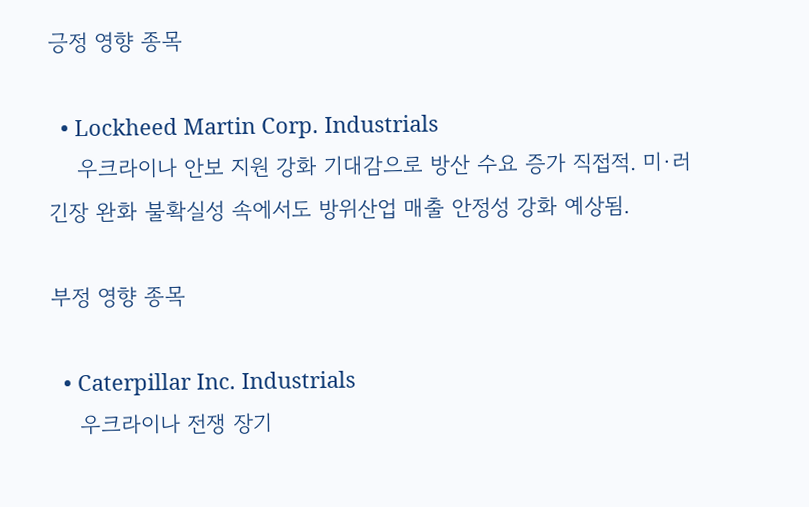긍정 영향 종목

  • Lockheed Martin Corp. Industrials
    우크라이나 안보 지원 강화 기대감으로 방산 수요 증가 직접적. 미·러 긴장 완화 불확실성 속에서도 방위산업 매출 안정성 강화 예상됨.

부정 영향 종목

  • Caterpillar Inc. Industrials
    우크라이나 전쟁 장기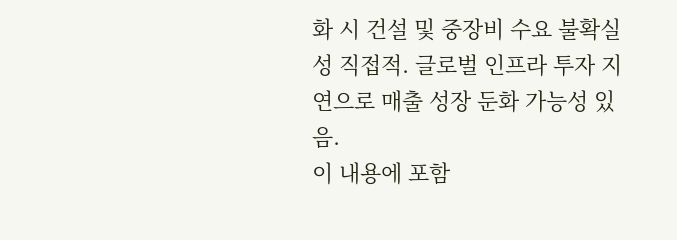화 시 건설 및 중장비 수요 불확실성 직접적. 글로벌 인프라 투자 지연으로 매출 성장 둔화 가능성 있음.
이 내용에 포함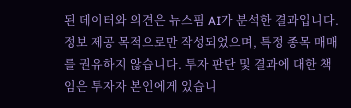된 데이터와 의견은 뉴스핌 AI가 분석한 결과입니다. 정보 제공 목적으로만 작성되었으며, 특정 종목 매매를 권유하지 않습니다. 투자 판단 및 결과에 대한 책임은 투자자 본인에게 있습니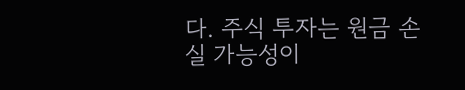다. 주식 투자는 원금 손실 가능성이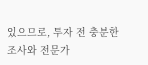있으므로, 투자 전 충분한 조사와 전문가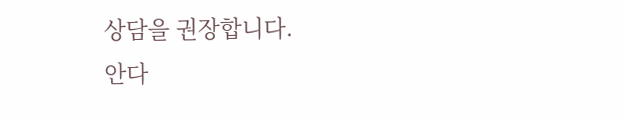상담을 권장합니다.
안다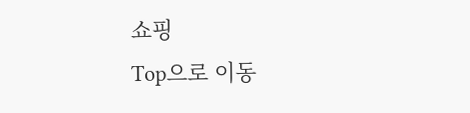쇼핑
Top으로 이동